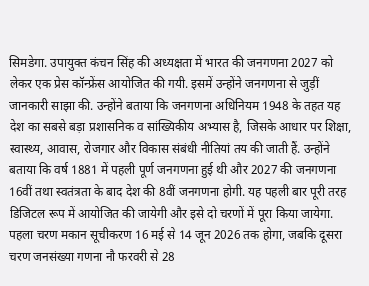सिमडेगा. उपायुक्त कंचन सिंह की अध्यक्षता में भारत की जनगणना 2027 को लेकर एक प्रेस कॉन्फ्रेंस आयोजित की गयी. इसमें उन्होंने जनगणना से जुड़ीं जानकारी साझा की. उन्होंने बताया कि जनगणना अधिनियम 1948 के तहत यह देश का सबसे बड़ा प्रशासनिक व सांख्यिकीय अभ्यास है, जिसके आधार पर शिक्षा, स्वास्थ्य, आवास, रोजगार और विकास संबंधी नीतियां तय की जाती हैं. उन्होंने बताया कि वर्ष 1881 में पहली पूर्ण जनगणना हुई थी और 2027 की जनगणना 16वीं तथा स्वतंत्रता के बाद देश की 8वीं जनगणना होगी. यह पहली बार पूरी तरह डिजिटल रूप में आयोजित की जायेगी और इसे दो चरणों में पूरा किया जायेगा. पहला चरण मकान सूचीकरण 16 मई से 14 जून 2026 तक होगा, जबकि दूसरा चरण जनसंख्या गणना नौ फरवरी से 28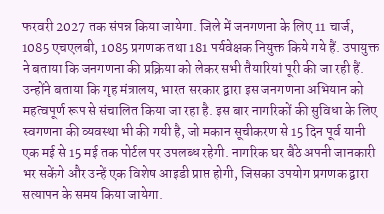फरवरी 2027 तक संपन्न किया जायेगा. जिले में जनगणना के लिए 11 चार्ज, 1085 एचएलबी, 1085 प्रगणक तथा 181 पर्यवेक्षक नियुक्त किये गये हैं. उपायुक्त ने बताया कि जनगणना की प्रक्रिया को लेकर सभी तैयारियां पूरी की जा रही हैं. उन्होंने बताया कि गृह मंत्रालय, भारत सरकार द्वारा इस जनगणना अभियान को महत्वपूर्ण रूप से संचालित किया जा रहा है. इस बार नागरिकों की सुविधा के लिए स्वगणना की व्यवस्था भी की गयी है, जो मकान सूचीकरण से 15 दिन पूर्व यानी एक मई से 15 मई तक पोर्टल पर उपलब्ध रहेगी. नागरिक घर बैठे अपनी जानकारी भर सकेंगे और उन्हें एक विशेष आइडी प्राप्त होगी, जिसका उपयोग प्रगणक द्वारा सत्यापन के समय किया जायेगा.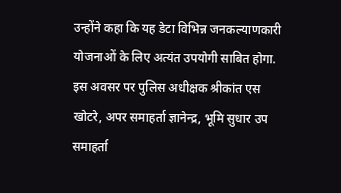उन्होंने कहा कि यह डेटा विभिन्न जनकल्याणकारी योजनाओं के लिए अत्यंत उपयोगी साबित होगा. इस अवसर पर पुलिस अधीक्षक श्रीकांत एस खोटरे, अपर समाहर्ता ज्ञानेन्द्र, भूमि सुधार उप समाहर्ता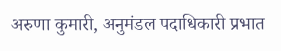अरुणा कुमारी, अनुमंडल पदाधिकारी प्रभात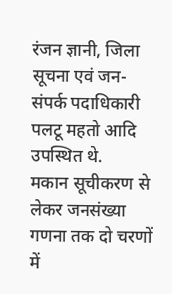रंजन ज्ञानी, जिला सूचना एवं जन-संपर्क पदाधिकारी पलटू महतो आदि उपस्थित थे.
मकान सूचीकरण से लेकर जनसंख्या गणना तक दो चरणों में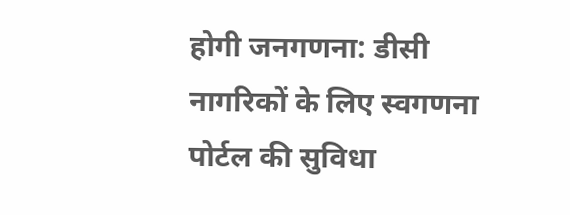होगी जनगणना: डीसी
नागरिकों के लिए स्वगणना पोर्टल की सुविधा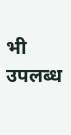भी उपलब्ध